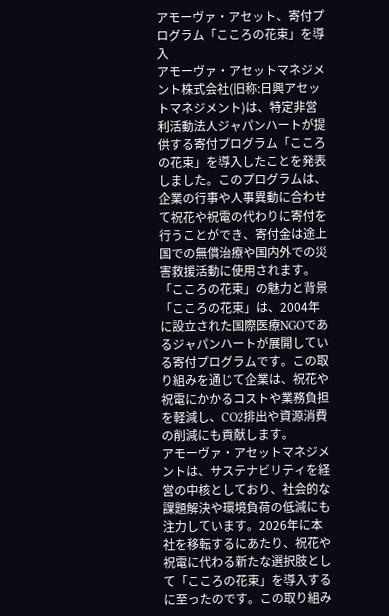アモーヴァ・アセット、寄付プログラム「こころの花束」を導入
アモーヴァ・アセットマネジメント株式会社(旧称:日興アセットマネジメント)は、特定非営利活動法人ジャパンハートが提供する寄付プログラム「こころの花束」を導入したことを発表しました。このプログラムは、企業の行事や人事異動に合わせて祝花や祝電の代わりに寄付を行うことができ、寄付金は途上国での無償治療や国内外での災害救援活動に使用されます。
「こころの花束」の魅力と背景
「こころの花束」は、2004年に設立された国際医療NGOであるジャパンハートが展開している寄付プログラムです。この取り組みを通じて企業は、祝花や祝電にかかるコストや業務負担を軽減し、CO2排出や資源消費の削減にも貢献します。
アモーヴァ・アセットマネジメントは、サステナビリティを経営の中核としており、社会的な課題解決や環境負荷の低減にも注力しています。2026年に本社を移転するにあたり、祝花や祝電に代わる新たな選択肢として「こころの花束」を導入するに至ったのです。この取り組み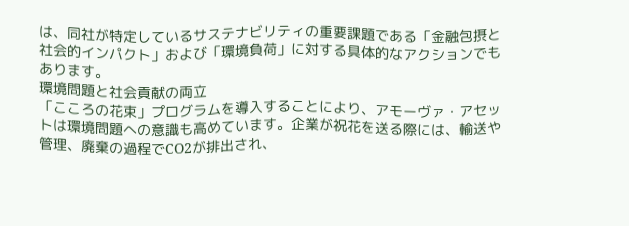は、同社が特定しているサステナビリティの重要課題である「金融包摂と社会的インパクト」および「環境負荷」に対する具体的なアクションでもあります。
環境問題と社会貢献の両立
「こころの花束」プログラムを導入することにより、アモーヴァ・アセットは環境問題への意識も高めています。企業が祝花を送る際には、輸送や管理、廃棄の過程でCO2が排出され、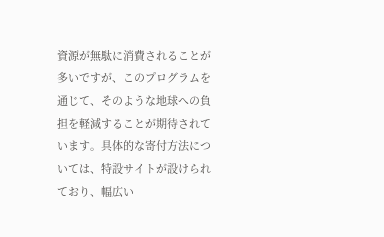資源が無駄に消費されることが多いですが、このプログラムを通じて、そのような地球への負担を軽減することが期待されています。具体的な寄付方法については、特設サイトが設けられており、幅広い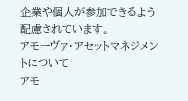企業や個人が参加できるよう配慮されています。
アモーヴァ・アセットマネジメントについて
アモ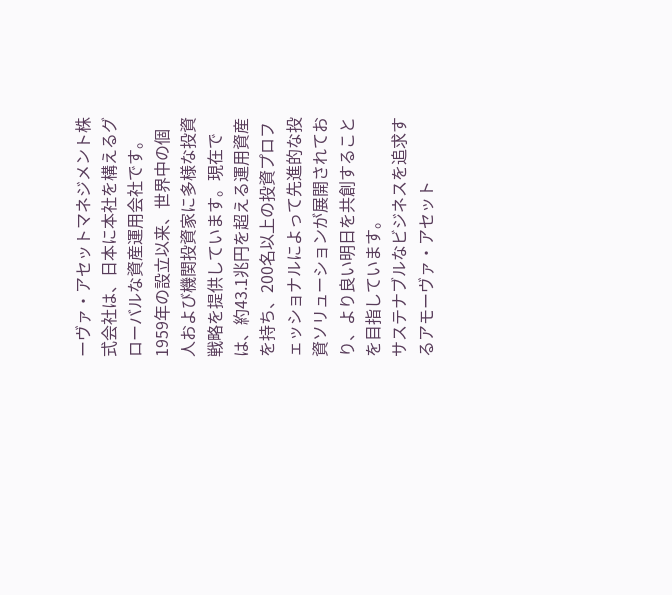ーヴァ・アセットマネジメント株式会社は、日本に本社を構えるグローバルな資産運用会社です。1959年の設立以来、世界中の個人および機関投資家に多様な投資戦略を提供しています。現在では、約43.1兆円を超える運用資産を持ち、200名以上の投資プロフェッショナルによって先進的な投資ソリューションが展開されており、より良い明日を共創することを目指しています。
サステナブルなビジネスを追求するアモーヴァ・アセット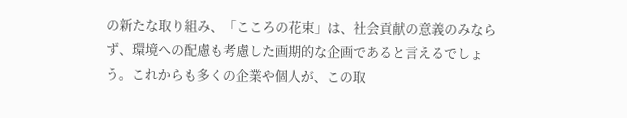の新たな取り組み、「こころの花束」は、社会貢献の意義のみならず、環境への配慮も考慮した画期的な企画であると言えるでしょう。これからも多くの企業や個人が、この取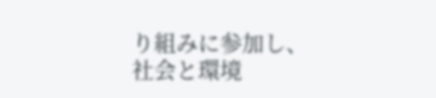り組みに参加し、社会と環境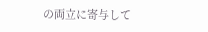の両立に寄与して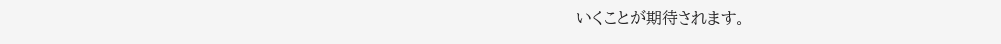いくことが期待されます。